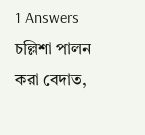1 Answers
চল্লিশা পালন করা বেদাত,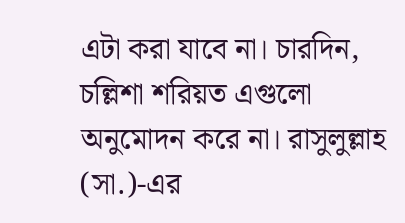এটা করা যাবে না। চারদিন, চল্লিশা শরিয়ত এগুলো অনুমোদন করে না। রাসুলুল্লাহ (সা.)-এর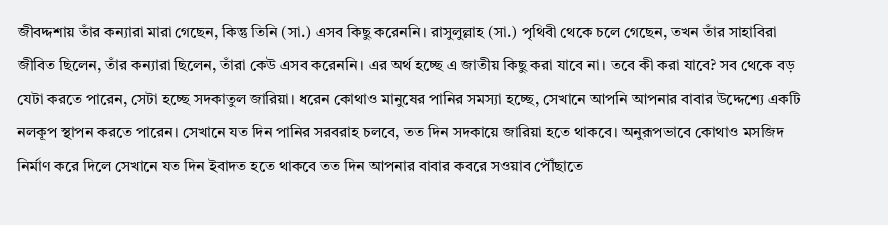জীবদ্দশায় তাঁর কন্যারা মারা গেছেন, কিন্তু তিনি (সা.) এসব কিছু করেননি। রাসুলুল্লাহ (সা.) পৃথিবী থেকে চলে গেছেন, তখন তাঁর সাহাবিরা জীবিত ছিলেন, তাঁর কন্যারা ছিলেন, তাঁরা কেউ এসব করেননি। এর অর্থ হচ্ছে এ জাতীয় কিছু করা যাবে না। তবে কী করা যাবে? সব থেকে বড় যেটা করতে পারেন, সেটা হচ্ছে সদকাতুল জারিয়া। ধরেন কোথাও মানুষের পানির সমস্যা হচ্ছে, সেখানে আপনি আপনার বাবার উদ্দেশ্যে একটি নলকূপ স্থাপন করতে পারেন। সেখানে যত দিন পানির সরবরাহ চলবে, তত দিন সদকায়ে জারিয়া হতে থাকবে। অনুরূপভাবে কোথাও মসজিদ নির্মাণ করে দিলে সেখানে যত দিন ইবাদত হতে থাকবে তত দিন আপনার বাবার কবরে সওয়াব পৌঁছাতে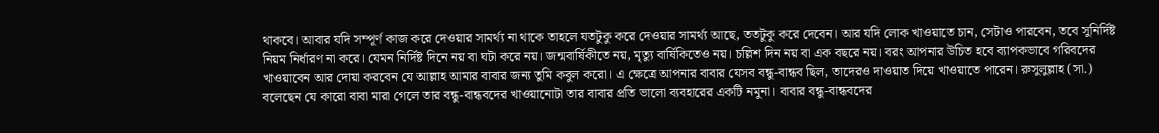থাকবে। আবার যদি সম্পূর্ণ কাজ করে দেওয়ার সামর্থ্য না থাকে তাহলে যতটুকু করে দেওয়ার সামর্থ্য আছে, ততটুকু করে দেবেন। আর যদি লোক খাওয়াতে চান, সেটাও পারবেন, তবে সুনির্দিষ্ট নিয়ম নির্ধারণ না করে। যেমন নির্দিষ্ট দিনে নয় বা ঘটা করে নয়। জন্মবার্ষিকীতে নয়, মৃত্যু বার্ষিকিতেও নয়। চল্লিশ দিন নয় বা এক বছরে নয়। বরং আপনার উচিত হবে ব্যাপকভাবে গরিবদের খাওয়াবেন আর দোয়া করবেন যে আল্লাহ আমার বাবার জন্য তুমি কবুল করো। এ ক্ষেত্রে আপনার বাবার যেসব বন্ধু-বান্ধব ছিল, তাদেরও দাওয়াত দিয়ে খাওয়াতে পারেন। রুসুলুল্লাহ (সা.) বলেছেন যে কারো বাবা মারা গেলে তার বন্ধু-বান্ধবদের খাওয়ানোটা তার বাবার প্রতি ভালো ব্যবহারের একটি নমুনা। বাবার বন্ধু-বান্ধবদের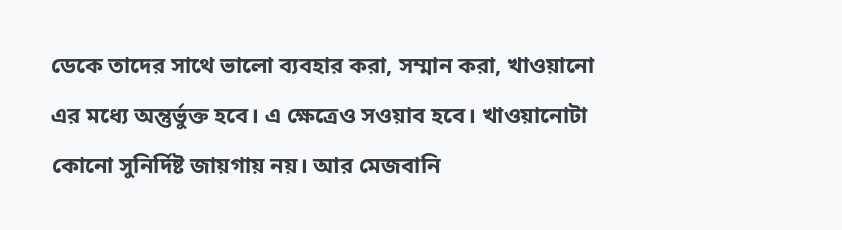ডেকে তাদের সাথে ভালো ব্যবহার করা, সম্মান করা, খাওয়ানো এর মধ্যে অন্তুর্ভুক্ত হবে। এ ক্ষেত্রেও সওয়াব হবে। খাওয়ানোটা কোনো সুনির্দিষ্ট জায়গায় নয়। আর মেজবানি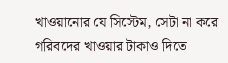খাওয়ানোর যে সিস্টেম, সেটা না করে গরিবদের খাওয়ার টাকাও দিতে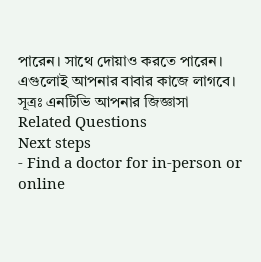পারেন। সাথে দোয়াও করতে পারেন। এগুলোই আপনার বাবার কাজে লাগবে। সূত্রঃ এনটিভি আপনার জিজ্ঞাসা
Related Questions
Next steps
- Find a doctor for in-person or online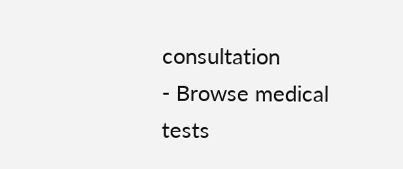consultation
- Browse medical tests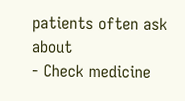patients often ask about
- Check medicine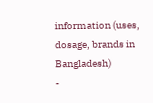information (uses, dosage, brands in Bangladesh)
-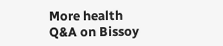More health Q&A on Bissoy